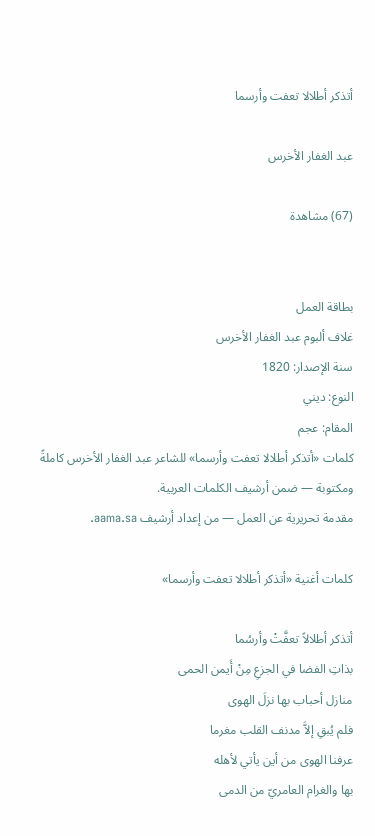أتذكر أطلالا تعفت وأرسما

عبد الغفار الأخرس

(67) مشاهدة


بطاقة العمل
غلاف ألبوم عبد الغفار الأخرس
سنة الإصدار: 1820
النوع: ديني
المقام: عجم
كلمات «أتذكر أطلالا تعفت وأرسما» للشاعر عبد الغفار الأخرس كاملةً ومكتوبة — ضمن أرشيف الكلمات العربية.
مقدمة تحريرية عن العمل — من إعداد أرشيف aama.sa.

كلمات أغنية «أتذكر أطلالا تعفت وأرسما»

أتذكر أطلالاً تعفَّتْ وأرسُما
بذاتِ الفضا في الجزعِ مِنْ أَيمن الحمى
منازل أحباب بها نزلَ الهوى
فلم يُبقِ إلاَّ مدنف القلب مغرما
عرفنا الهوى من أين يأتي لأهله
بها والغرام العامريّ من الدمى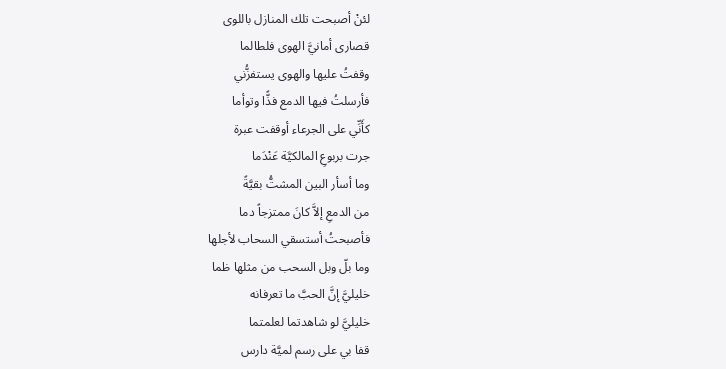لئنْ أصبحت تلك المنازل باللوى
قصارى أمانيَّ الهوى فلطالما
وقفتُ عليها والهوى يستفزُّني
فأرسلتُ فيها الدمع فذًّا وتوأما
كأَنِّي على الجرعاء أوقفت عبرة
جرت بربوعِ المالكيَّة عَنْدَما
وما أسأر البين المشتُّ بقيَّةً
من الدمعِ إلاَّ كانَ ممتزجاً دما
فأصبحتُ أستسقي السحاب لأجلها
وما بلّ وبل السحب من مثلها ظما
خليليَّ إنَّ الحبَّ ما تعرفانه
خليليَّ لو شاهدتما لعلمتما
قفا بي على رسم لميَّة دارس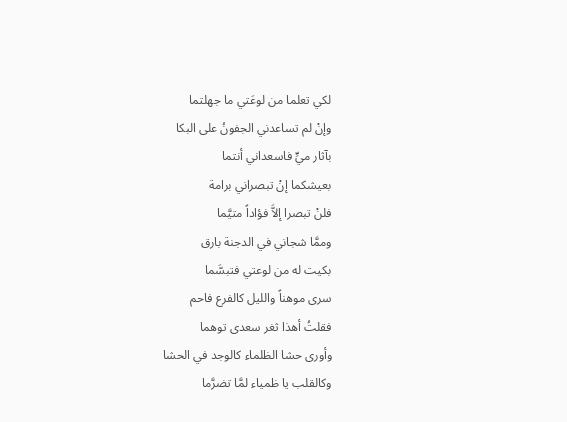لكي تعلما من لوعَتي ما جهلتما
وإنْ لم تساعدني الجفونُ على البكا
بآثار ميٍّ فاسعداني أنتما
بعيشكما إنْ تبصراني برامة
فلنْ تبصرا إلاَّ فؤاداً متيَّما
وممَّا شجاني في الدجنة بارق
بكيت له من لوعتي فتبسَّما
سرى موهناً والليل كالفرع فاحم
فقلتُ أهذا ثغر سعدى توهما
وأورى حشا الظلماء كالوجد في الحشا
وكالقلب يا ظمياء لمَّا تضرَّما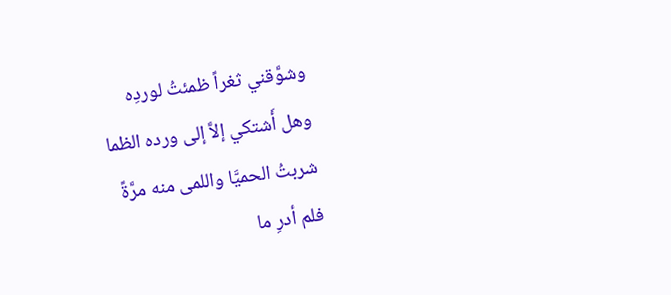وشوَّقني ثغراً ظمئتُ لوردِه
وهل أَشتكي إلاَّ إلى ورده الظما
شربتُ الحميَّا واللمى منه مرَّةً
فلم أدرِ ما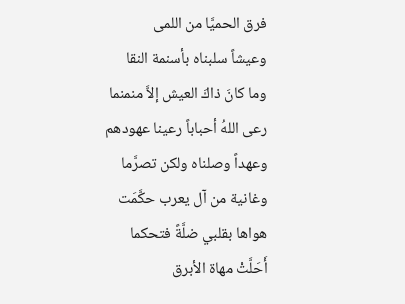فرق الحميَّا من اللمى
وعيشاً سلبناه بأسنمة النقا
وما كانَ ذاكَ العيش إلاَّ منمنما
رعى اللهُ أحباباً رعينا عهودهم
وعهداً وصلناه ولكن تصرَّما
وغانية من آل يعرب حكَّمَت
هواها بقلبي ضلَّةً فتحكما
أَحَلَّتْ مهاة الأبرق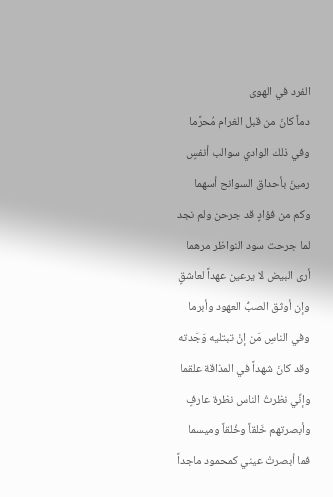الفرد في الهوى
دماً كانَ من قبل الغرام مُحرَّما
وفي ذلك الوادي سوالب أنفسٍ
رمينَ بأحداق السوانح أسهما
وكم من فؤادٍ قد جرحن ولم نجد
لما جرحت سود النواظر مرهما
أرى البيض لا يرعين عهداً لعاشقٍ
وإن أوثق الصبُّ العهود وأبرما
وفي الناسِ مَن إنْ تبتليه وَجَدته
وقد كانَ شهداً في المذاقة علقما
وإنِّي نظرتُ الناس نظرة عارفٍ
وأبصرتهم خَلقاً وخُلقاً وميسما
فما أبصرتْ عيني كمحمود ماجداً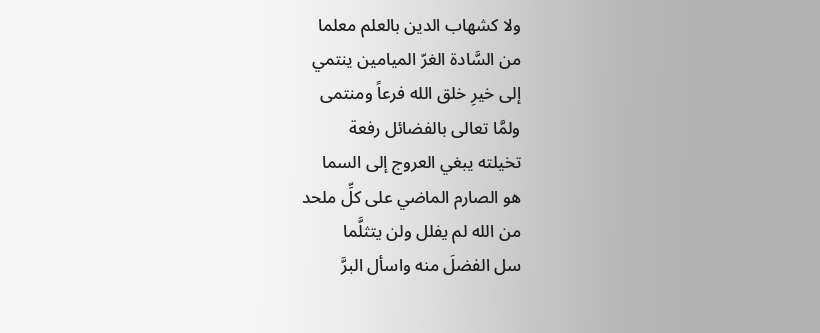ولا كشهاب الدين بالعلم معلما
من السَّادة الغرّ الميامين ينتمي
إلى خيرِ خلق الله فرعاً ومنتمى
ولمَّا تعالى بالفضائل رفعة
تخيلته يبغي العروج إلى السما
هو الصارم الماضي على كلِّ ملحد
من الله لم يفلل ولن يتثلَّما
سل الفضلَ منه واسأل البرَّ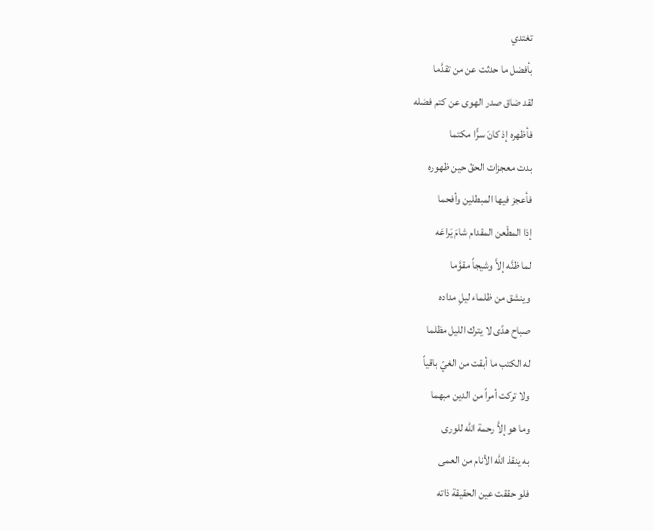تغتدي
بأفضل ما حدثت عن من تقدَّما
لقد ضاق صدر الهوى عن كتم فضله
فأظهره إذ كانَ سرًّا مكتما
بدت معجزات الحقّ حين ظهوره
فأعجز فيها المبطلين وأفحما
إذا المطْعن المقدام شامَ يَراعَه
لما ظنَّه إلاَّ وشيجاً مقوَّما
وينشق من ظلماء ليلِ مداده
صباح هدًى لا يترك الليل مظلما
له الكتب ما أبقت من الغيّ باقياً
ولا تركت أمراً من الدين مبهما
وما هو إلاَّ رحمة الله للورى
به ينقذ الله الأنام من العمى
فلو حققت عين الحقيقة ذاته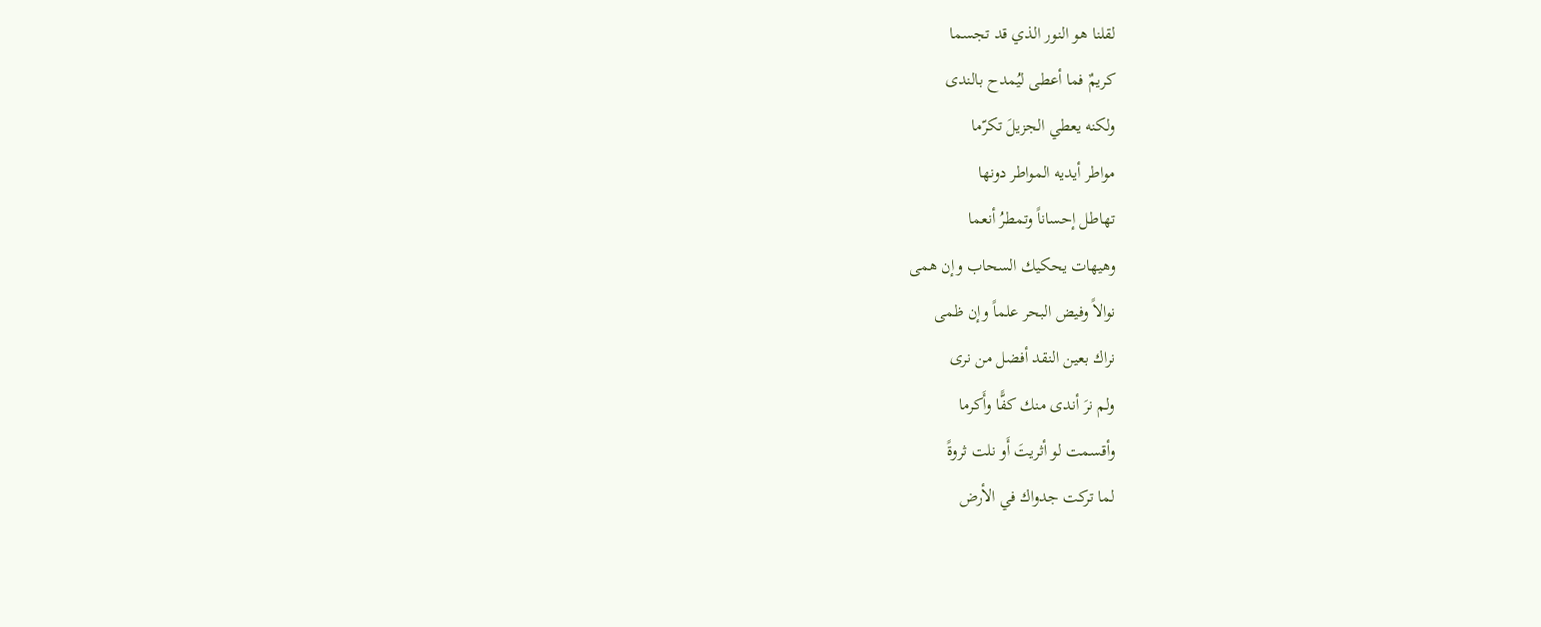لقلنا هو النور الذي قد تجسما
كريمٌ فما أعطى ليُمدح بالندى
ولكنه يعطي الجزيلَ تكرّما
مواطر أيديه المواطر دونها
تهاطل إحساناً وتمطرُ أنعما
وهيهات يحكيك السحاب وإن همى
نوالاً وفيض البحر علماً وإن ظمى
نراك بعين النقد أفضل من نرى
ولم نرَ أندى منك كفًّا وأَكرما
وأقسمت لو أثريتَ أَو نلت ثروةً
لما تركت جدواك في الأرض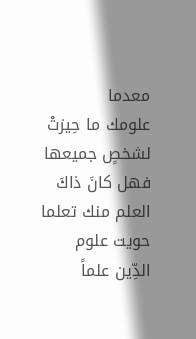معدما
علومك ما حِيزتْ لشخصٍ جميعها
فهل كانَ ذاكَ العلم منك تعلما
حويت علوم الدِّين علماً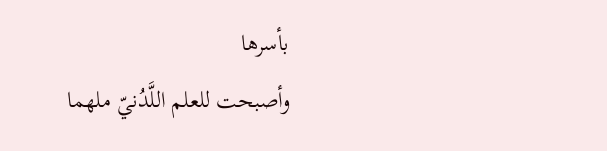بأسرها
وأصبحت للعلم اللَّدُنيّ ملهما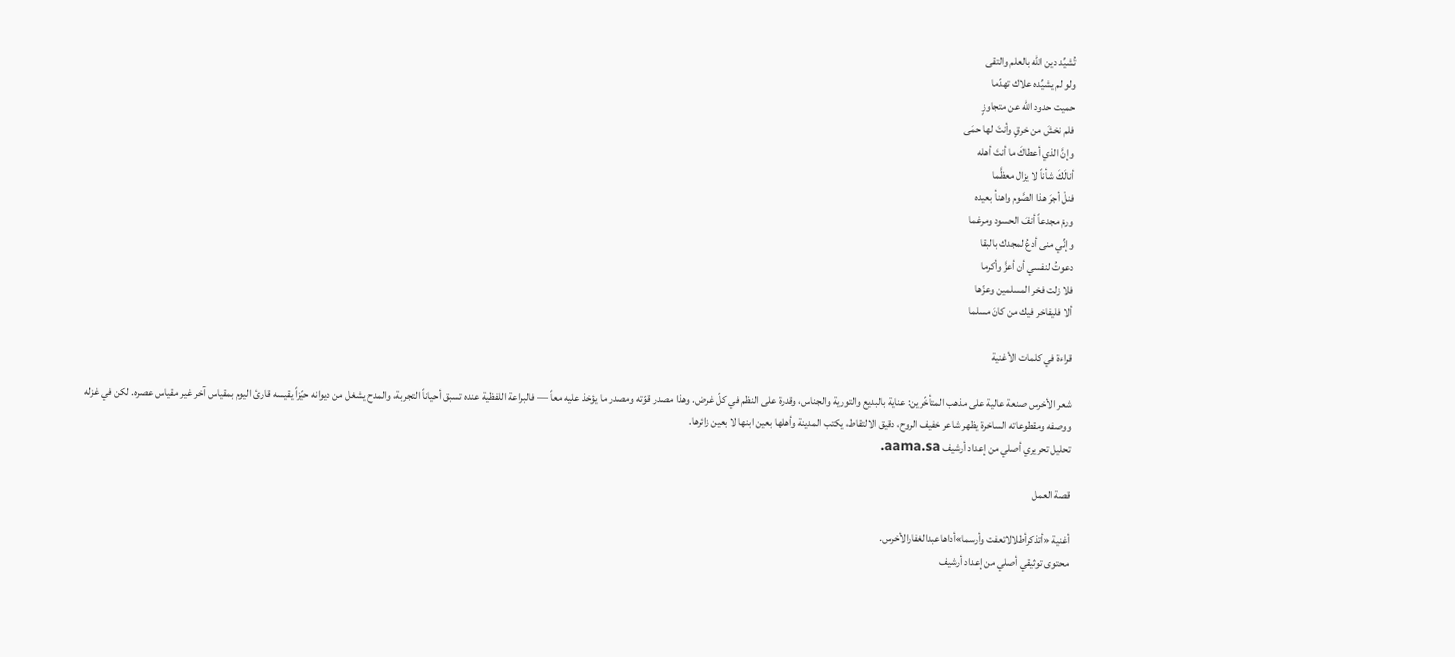تُشيِّد دين الله بالعلم والتقى
ولو لم يشيِّده علاك تهدّما
حميت حدود الله عن متجاوزٍ
فلم نخشَ من خرقٍ وأنتَ لها حمَى
وإنَّ الذي أعطاكَ ما أنتَ أهله
أنالَكَ شأناً لا يزال معظَّما
فنلْ أجرَ هذا الصَّوم واهنأ بعيده
ورمْ مجدعاً أنفَ الحسود ومرغما
وإنِّي منى أدعُ لمجدك بالبقا
دعوتُ لنفسي أن أعزَّ وأكرما
فلا زلت فخر المسلمين وعزّها
ألا فليفاخر فيك من كانَ مسلما

قراءة في كلمات الأغنية

شعر الأخرس صنعة عالية على مذهب المتأخّرين: عناية بالبديع والتورية والجناس، وقدرة على النظم في كلّ غرض. وهذا مصدر قوّته ومصدر ما يؤخذ عليه معاً — فالبراعة اللفظية عنده تسبق أحياناً التجربة، والمدح يشغل من ديوانه حيّزاً يقيسه قارئ اليوم بمقياس آخر غير مقياس عصره. لكن في غزله ووصفه ومقطوعاته الساخرة يظهر شاعر خفيف الروح، دقيق الالتقاط، يكتب المدينة وأهلها بعين ابنها لا بعين زائرها.
تحليل تحريري أصلي من إعداد أرشيف aama.sa.

قصة العمل

أغنية «أتذكرأطلالاتعفت وأرسما»أداهاعبدالغفارالأخرس.
محتوى توثيقي أصلي من إعداد أرشيف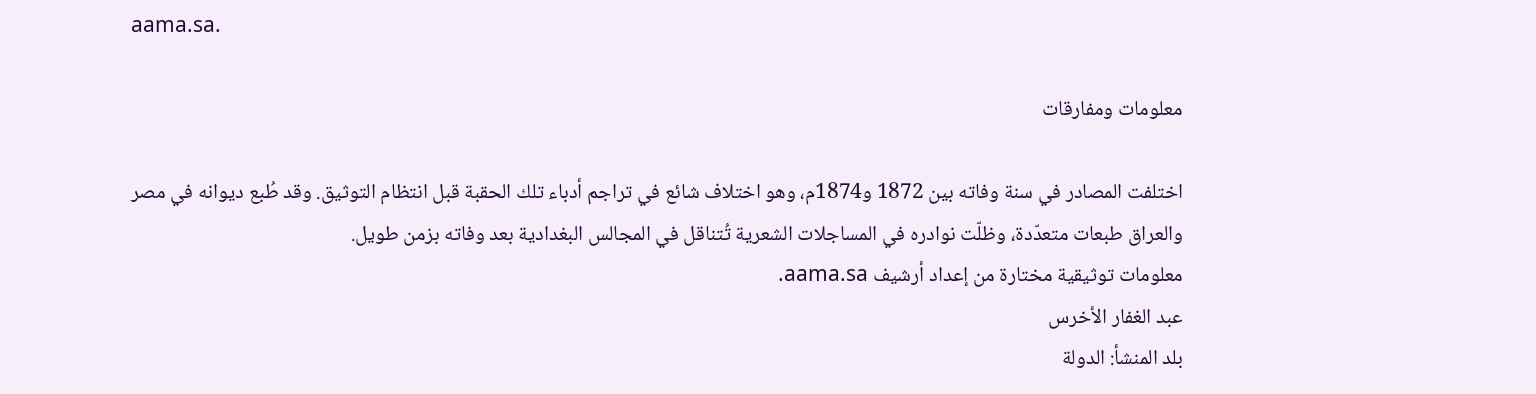aama.sa.

معلومات ومفارقات

اختلفت المصادر في سنة وفاته بين 1872 و1874م، وهو اختلاف شائع في تراجم أدباء تلك الحقبة قبل انتظام التوثيق. وقد طُبع ديوانه في مصر والعراق طبعات متعدّدة، وظلّت نوادره في المساجلات الشعرية تُتناقل في المجالس البغدادية بعد وفاته بزمن طويل.
معلومات توثيقية مختارة من إعداد أرشيف aama.sa.
عبد الغفار الأخرس
بلد المنشأ: الدولة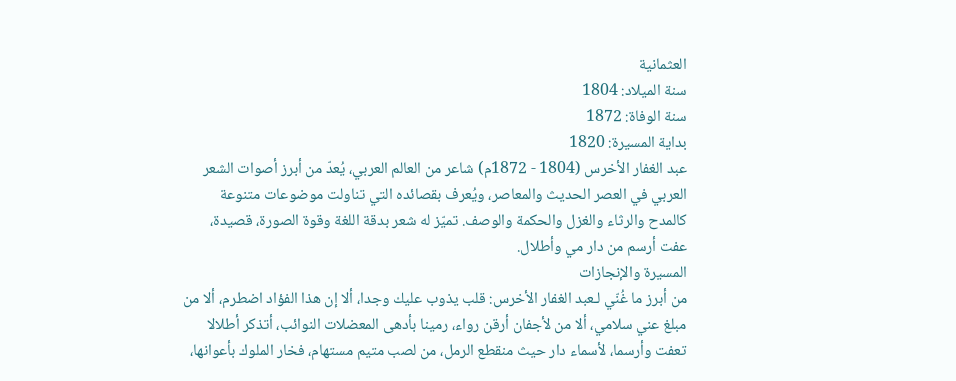العثمانية
سنة الميلاد: 1804
سنة الوفاة: 1872
بداية المسيرة: 1820
عبد الغفار الأخرس (1804 - 1872م) شاعر من العالم العربي، يُعدّ من أبرز أصوات الشعر العربي في العصر الحديث والمعاصر، ويُعرف بقصائده التي تناولت موضوعات متنوعة كالمدح والرثاء والغزل والحكمة والوصف. تميّز له شعر بدقة اللغة وقوة الصورة، قصيدة، عفت أرسم من دار مي وأطلال.
المسيرة والإنجازات
من أبرز ما غُنّي لـعبد الغفار الأخرس: قلب يذوب عليك وجدا، ألا إن هذا الفؤاد اضطرم، ألا من مبلغ عني سلامي، ألا من لأجفان أرقن رواء، رمينا بأدهى المعضلات النوائب، أتذكر أطلالا تعفت وأرسما، لأسماء دار حيث منقطع الرمل، من لصب متيم مستهام، فخار الملوك بأعوانها،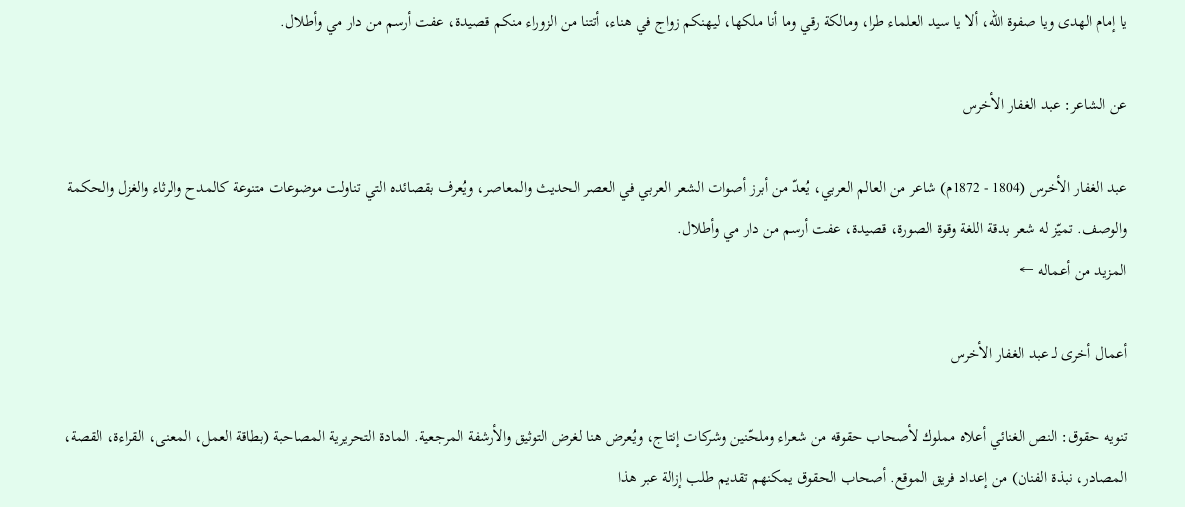يا إمام الهدى ويا صفوة الله، ألا يا سيد العلماء طرا، ومالكة رقي وما أنا ملكها، ليهنكم زواج في هناء، أتتنا من الزوراء منكم قصيدة، عفت أرسم من دار مي وأطلال.

عن الشاعر: عبد الغفار الأخرس

عبد الغفار الأخرس (1804 - 1872م) شاعر من العالم العربي، يُعدّ من أبرز أصوات الشعر العربي في العصر الحديث والمعاصر، ويُعرف بقصائده التي تناولت موضوعات متنوعة كالمدح والرثاء والغزل والحكمة والوصف. تميّز له شعر بدقة اللغة وقوة الصورة، قصيدة، عفت أرسم من دار مي وأطلال.
المزيد من أعماله ←

أعمال أخرى لـ عبد الغفار الأخرس

تنويه حقوق: النص الغنائي أعلاه مملوك لأصحاب حقوقه من شعراء وملحّنين وشركات إنتاج، ويُعرض هنا لغرض التوثيق والأرشفة المرجعية. المادة التحريرية المصاحبة (بطاقة العمل، المعنى، القراءة، القصة، المصادر، نبذة الفنان) من إعداد فريق الموقع. أصحاب الحقوق يمكنهم تقديم طلب إزالة عبر هذا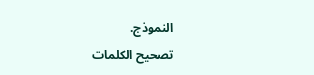النموذج.
تصحيح الكلمات